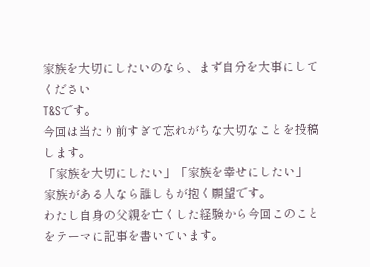家族を大切にしたいのなら、まず自分を大事にしてください
T&Sです。
今回は当たり前すぎて忘れがちな大切なことを投稿します。
「家族を大切にしたい」「家族を幸せにしたい」
家族がある人なら誰しもが抱く願望です。
わたし自身の父親を亡くした経験から今回このことをテーマに記事を書いています。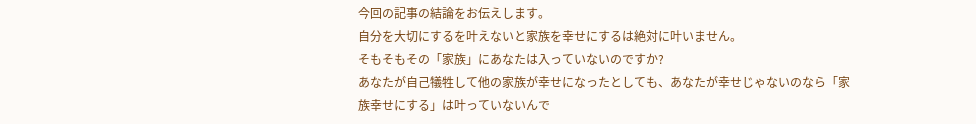今回の記事の結論をお伝えします。
自分を大切にするを叶えないと家族を幸せにするは絶対に叶いません。
そもそもその「家族」にあなたは入っていないのですか?
あなたが自己犠牲して他の家族が幸せになったとしても、あなたが幸せじゃないのなら「家族幸せにする」は叶っていないんで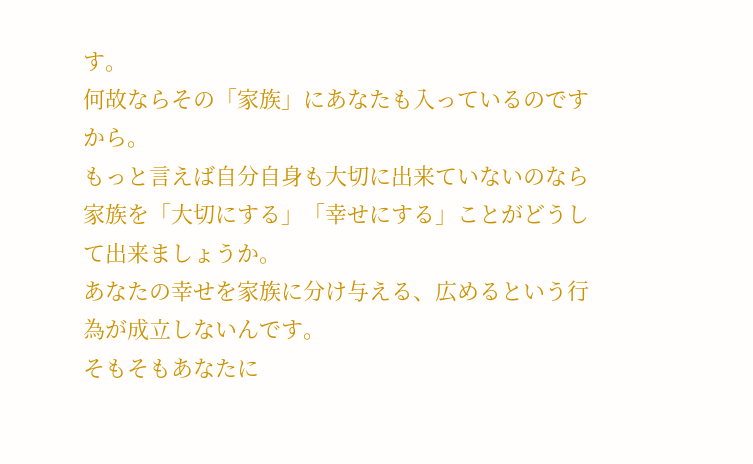す。
何故ならその「家族」にあなたも入っているのですから。
もっと言えば自分自身も大切に出来ていないのなら家族を「大切にする」「幸せにする」ことがどうして出来ましょうか。
あなたの幸せを家族に分け与える、広めるという行為が成立しないんです。
そもそもあなたに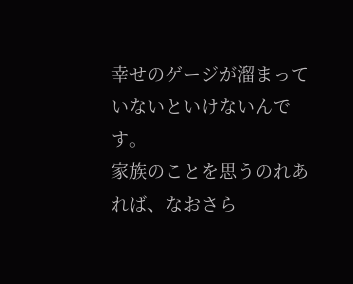幸せのゲージが溜まっていないといけないんです。
家族のことを思うのれあれば、なおさら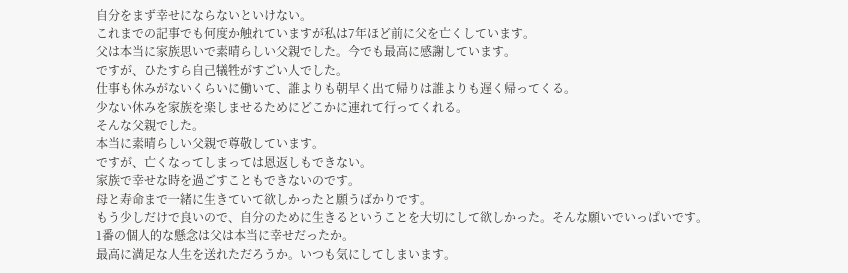自分をまず幸せにならないといけない。
これまでの記事でも何度か触れていますが私は7年ほど前に父を亡くしています。
父は本当に家族思いで素晴らしい父親でした。今でも最高に感謝しています。
ですが、ひたすら自己犠牲がすごい人でした。
仕事も休みがないくらいに働いて、誰よりも朝早く出て帰りは誰よりも遅く帰ってくる。
少ない休みを家族を楽しませるためにどこかに連れて行ってくれる。
そんな父親でした。
本当に素晴らしい父親で尊敬しています。
ですが、亡くなってしまっては恩返しもできない。
家族で幸せな時を過ごすこともできないのです。
母と寿命まで一緒に生きていて欲しかったと願うばかりです。
もう少しだけで良いので、自分のために生きるということを大切にして欲しかった。そんな願いでいっぱいです。
1番の個人的な懸念は父は本当に幸せだったか。
最高に満足な人生を送れただろうか。いつも気にしてしまいます。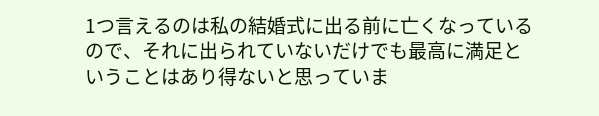1つ言えるのは私の結婚式に出る前に亡くなっているので、それに出られていないだけでも最高に満足ということはあり得ないと思っていま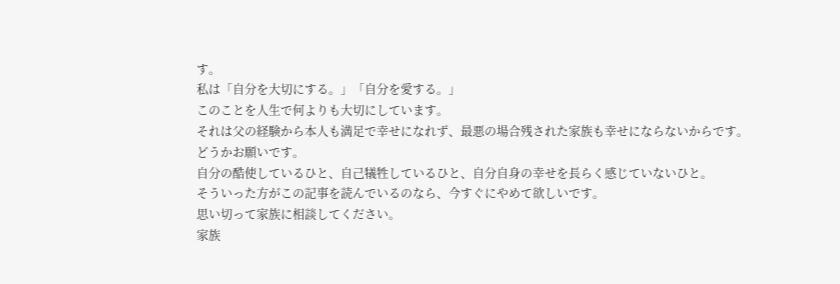す。
私は「自分を大切にする。」「自分を愛する。」
このことを人生で何よりも大切にしています。
それは父の経験から本人も満足で幸せになれず、最悪の場合残された家族も幸せにならないからです。
どうかお願いです。
自分の酷使しているひと、自己犠牲しているひと、自分自身の幸せを長らく感じていないひと。
そういった方がこの記事を読んでいるのなら、今すぐにやめて欲しいです。
思い切って家族に相談してください。
家族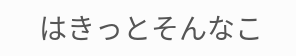はきっとそんなこ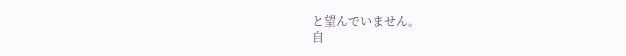と望んでいません。
自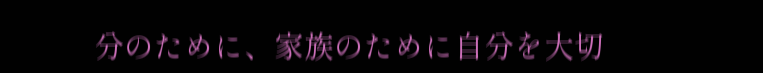分のために、家族のために自分を大切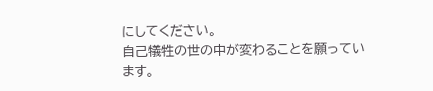にしてください。
自己犠牲の世の中が変わることを願っています。